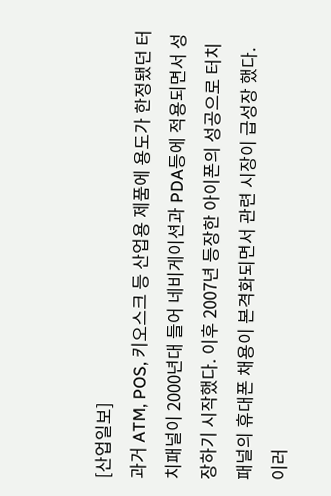[산업일보]
과거 ATM, POS, 키오스크 등 산업용 제품에 용도가 한정됐던 터치패널이 2000년대 들어 네비게이션과 PDA등에 적용되면서 성장하기 시작했다. 이후 2007년 등장한 아이폰의 성공으로 터치패널의 휴대폰 채용이 본격화되면서 관련 시장이 급성장 했다.
이러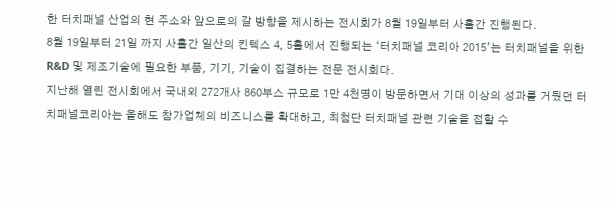한 터치패널 산업의 현 주소와 앞으로의 갈 방향을 제시하는 전시회가 8월 19일부터 사흘간 진행된다.
8월 19일부터 21일 까지 사흘간 일산의 킨텍스 4, 5홀에서 진행되는 ‘터치패널 코리아 2015’는 터치패널을 위한 R&D 및 제조기술에 필요한 부품, 기기, 기술이 집결하는 전문 전시회다.
지난해 열린 전시회에서 국내외 272개사 860부스 규모로 1만 4천명이 방문하면서 기대 이상의 성과를 거뒀던 터치패널코리아는 올해도 참가업체의 비즈니스를 확대하고, 최첨단 터치패널 관련 기술을 접할 수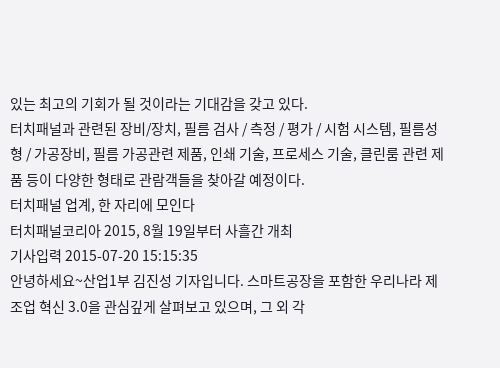있는 최고의 기회가 될 것이라는 기대감을 갖고 있다.
터치패널과 관련된 장비/장치, 필름 검사 / 측정 / 평가 / 시험 시스템, 필름성형 / 가공장비, 필름 가공관련 제품, 인쇄 기술, 프로세스 기술, 클린룸 관련 제품 등이 다양한 형태로 관람객들을 찾아갈 예정이다.
터치패널 업계, 한 자리에 모인다
터치패널코리아 2015, 8월 19일부터 사흘간 개최
기사입력 2015-07-20 15:15:35
안녕하세요~산업1부 김진성 기자입니다. 스마트공장을 포함한 우리나라 제조업 혁신 3.0을 관심깊게 살펴보고 있으며, 그 외 각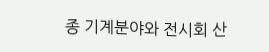종 기계분야와 전시회 산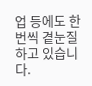업 등에도 한 번씩 곁눈질하고 있습니다.